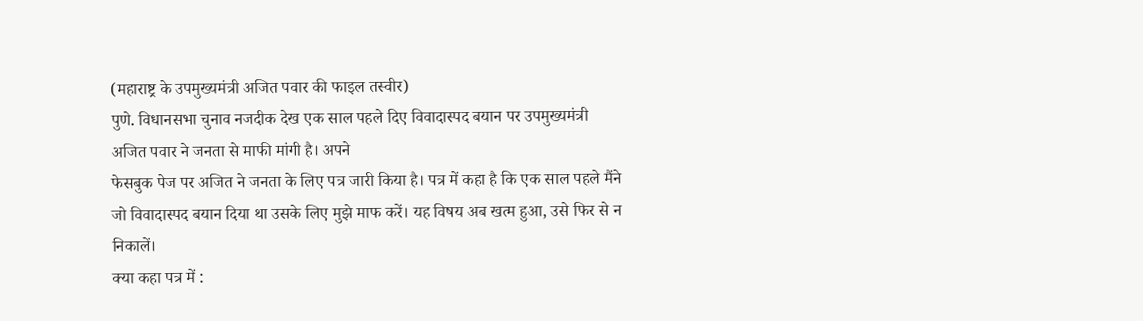(महाराष्ट्र के उपमुख्यमंत्री अजित पवार की फाइल तस्वीर)
पुणे. विधानसभा चुनाव नजदीक देख एक साल पहले दिए विवादास्पद बयान पर उपमुख्यमंत्री अजित पवार ने जनता से माफी मांगी है। अपने
फेसबुक पेज पर अजित ने जनता के लिए पत्र जारी किया है। पत्र में कहा है कि एक साल पहले मैंने जो विवादास्पद बयान दिया था उसके लिए मुझे माफ करें। यह विषय अब खत्म हुआ, उसे फिर से न निकालें।
क्या कहा पत्र में :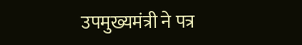उपमुख्यमंत्री ने पत्र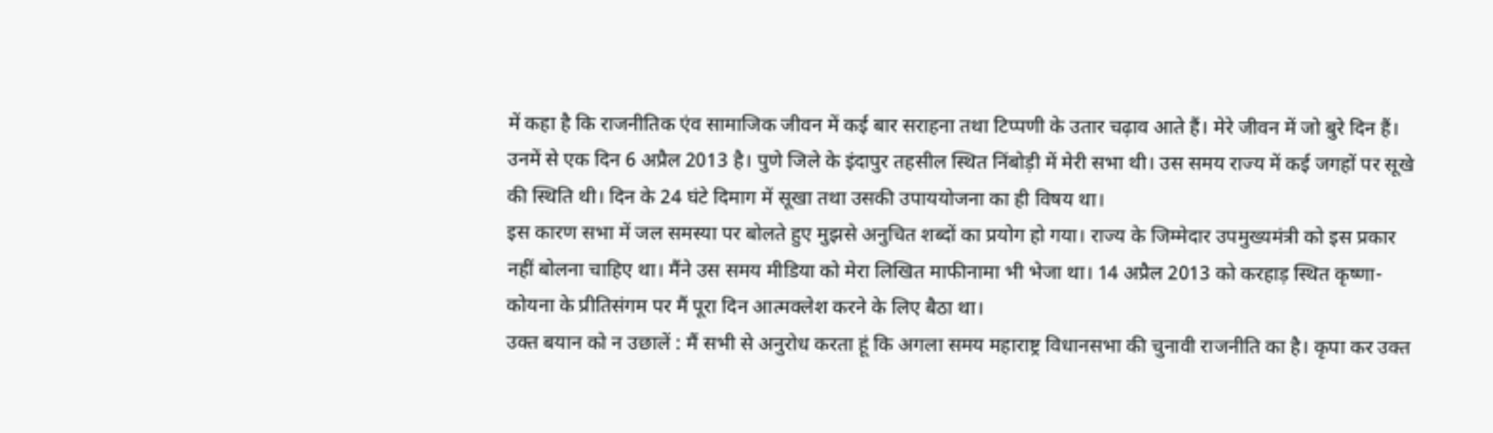में कहा है कि राजनीतिक एंव सामाजिक जीवन में कई बार सराहना तथा टिप्पणी के उतार चढ़ाव आते हैं। मेरे जीवन में जो बुरे दिन हैं। उनमें से एक दिन 6 अप्रैल 2013 है। पुणे जिले के इंदापुर तहसील स्थित निंबोड़ी में मेरी सभा थी। उस समय राज्य में कई जगहों पर सूखे की स्थिति थी। दिन के 24 घंटे दिमाग में सूखा तथा उसकी उपाययोजना का ही विषय था।
इस कारण सभा में जल समस्या पर बोलते हुए मुझसे अनुचित शब्दों का प्रयोग हो गया। राज्य के जिम्मेदार उपमुख्यमंत्री को इस प्रकार नहीं बोलना चाहिए था। मैंने उस समय मीडिया को मेरा लिखित माफीनामा भी भेजा था। 14 अप्रैल 2013 को करहाड़ स्थित कृष्णा-कोयना के प्रीतिसंगम पर मैं पूरा दिन आत्मक्लेश करने के लिए बैठा था।
उक्त बयान को न उछालें : मैं सभी से अनुरोध करता हूं कि अगला समय महाराष्ट्र विधानसभा की चुनावी राजनीति का है। कृपा कर उक्त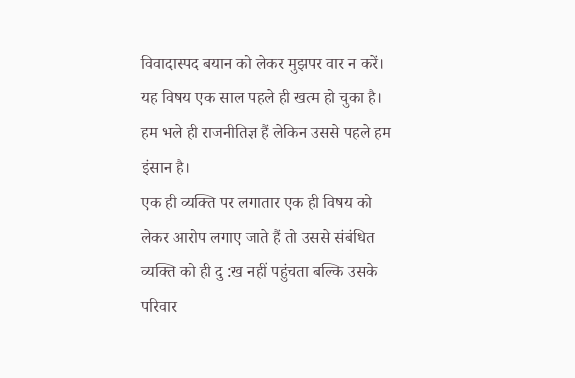विवादास्पद बयान को लेकर मुझपर वार न करें। यह विषय एक साल पहले ही खत्म हो चुका है। हम भले ही राजनीतिज्ञ हैं लेकिन उससे पहले हम इंसान है।
एक ही व्यक्ति पर लगातार एक ही विषय को लेकर आरोप लगाए जाते हैं तो उससे संबंधित व्यक्ति को ही दु :ख नहीं पहुंचता बल्कि उसके परिवार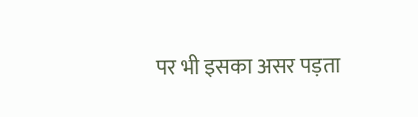पर भी इसका असर पड़ता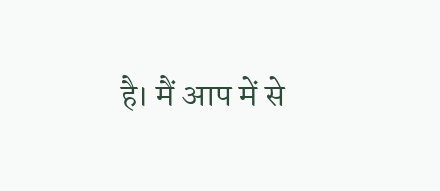है। मैं आप में से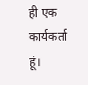ही एक कार्यकर्ता हूं।